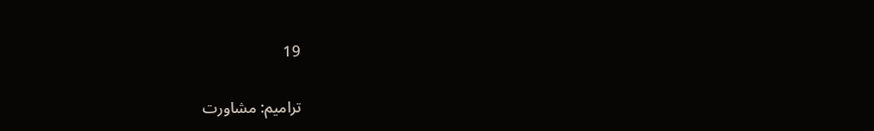19

ترامیم: مشاورت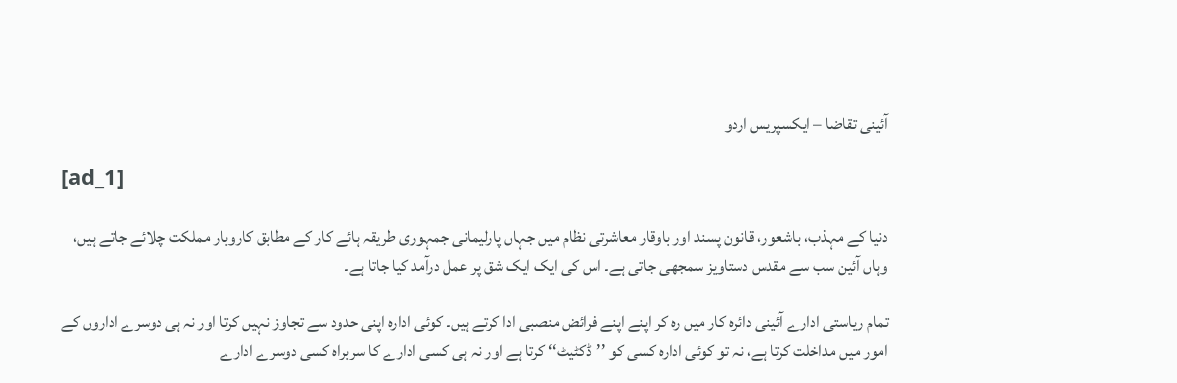آئینی تقاضا – ایکسپریس اردو

[ad_1]

دنیا کے مہذب، باشعور، قانون پسند اور باوقار معاشرتی نظام میں جہاں پارلیمانی جمہوری طریقہ ہائے کار کے مطابق کاروبار مملکت چلائے جاتے ہیں، وہاں آئین سب سے مقدس دستاویز سمجھی جاتی ہے۔ اس کی ایک ایک شق پر عمل درآمد کیا جاتا ہے۔

تمام ریاستی ادارے آئینی دائرہ کار میں رہ کر اپنے اپنے فرائض منصبی ادا کرتے ہیں۔ کوئی ادارہ اپنی حدود سے تجاوز نہیں کرتا اور نہ ہی دوسرے اداروں کے امور میں مداخلت کرتا ہے، نہ تو کوئی ادارہ کسی کو ’’ڈکٹیٹ‘‘ کرتا ہے اور نہ ہی کسی ادارے کا سربراہ کسی دوسرے ادارے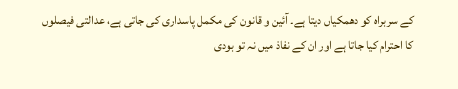کے سربراہ کو دھمکیاں دیتا ہے۔ آئین و قانون کی مکمل پاسداری کی جاتی ہے، عدالتی فیصلوں کا احترام کیا جاتا ہے اور ان کے نفاذ میں نہ تو بودی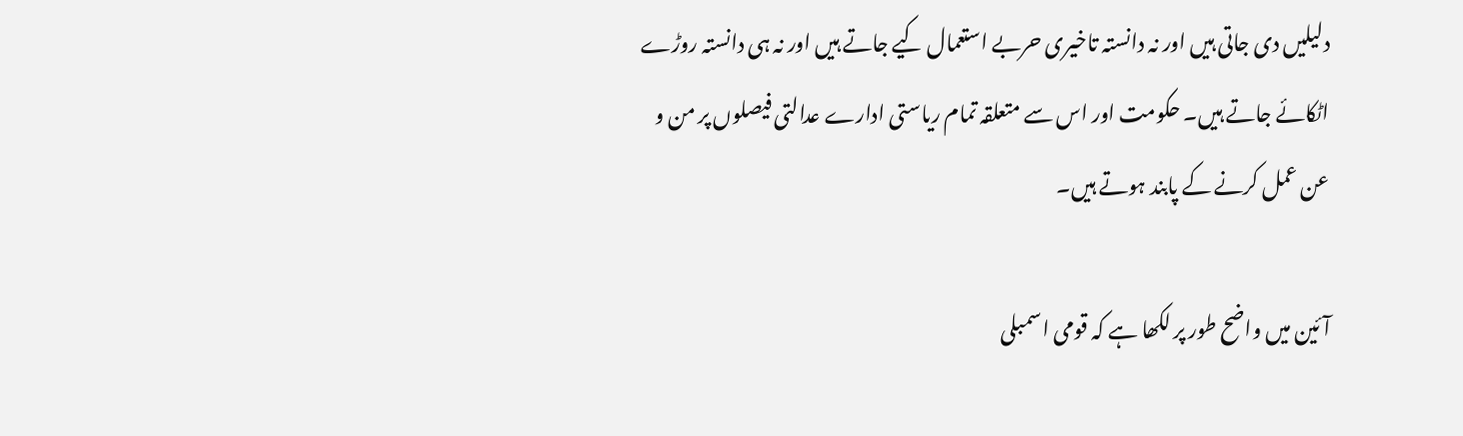دلیلیں دی جاتی ہیں اور نہ دانستہ تاخیری حربے استعمال کیے جاتے ہیں اور نہ ہی دانستہ روڑے اٹکائے جاتے ہیں۔ حکومت اور اس سے متعلقہ تمام ریاستی ادارے عدالتی فیصلوں پر من و عن عمل کرنے کے پابند ہوتے ہیں۔

آئین میں واضح طور پر لکھا ہے کہ قومی اسمبلی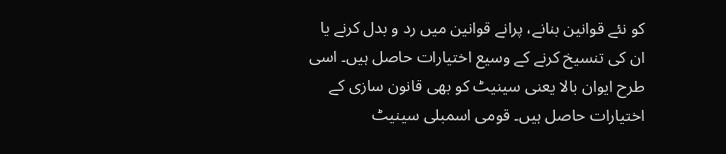کو نئے قوانین بنانے، پرانے قوانین میں رد و بدل کرنے یا ان کی تنسیخ کرنے کے وسیع اختیارات حاصل ہیں۔ اسی طرح ایوان بالا یعنی سینیٹ کو بھی قانون سازی کے اختیارات حاصل ہیں۔ قومی اسمبلی سینیٹ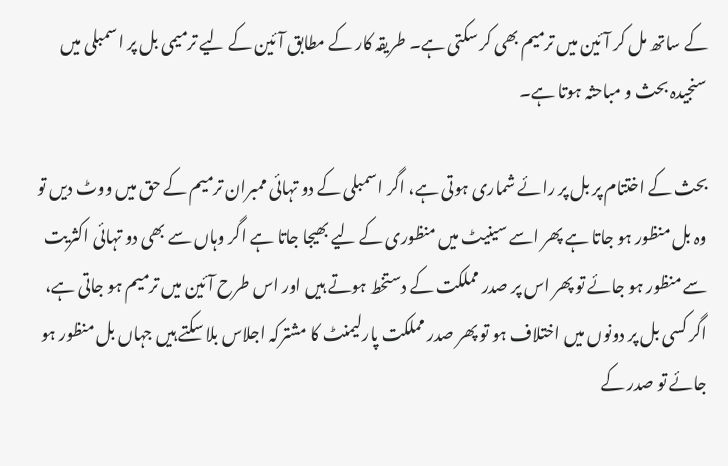کے ساتھ مل کر آئین میں ترمیم بھی کر سکتی ہے۔ طریقہ کار کے مطابق آئین کے لیے ترمیمی بل پر اسمبلی میں سنجیدہ بحث و مباحثہ ہوتا ہے۔

بحث کے اختتام پر بل پر رائے شماری ہوتی ہے، اگر اسمبلی کے دو تہائی ممبران ترمیم کے حق میں ووٹ دیں تو وہ بل منظور ہو جاتا ہے پھر اسے سینیٹ میں منظوری کے لیے بھیجا جاتا ہے اگر وہاں سے بھی دو تہائی اکثریت سے منظور ہو جائے تو پھر اس پر صدر مملکت کے دستخط ہوتے ہیں اور اس طرح آئین میں ترمیم ہو جاتی ہے، اگر کسی بل پر دونوں میں اختلاف ہو تو پھر صدر مملکت پارلیمنٹ کا مشترکہ اجلاس بلا سکتے ہیں جہاں بل منظور ہو جائے تو صدر کے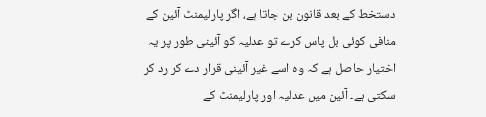دستخط کے بعد قانون بن جاتا ہے، اگر پارلیمنٹ آئین کے منافی کوئی بل پاس کرے تو عدلیہ کو آئینی طور پر یہ اختیار حاصل ہے کہ وہ اسے غیر آئینی قرار دے کر رد کر سکتی ہے۔ آئین میں عدلیہ اور پارلیمنٹ کے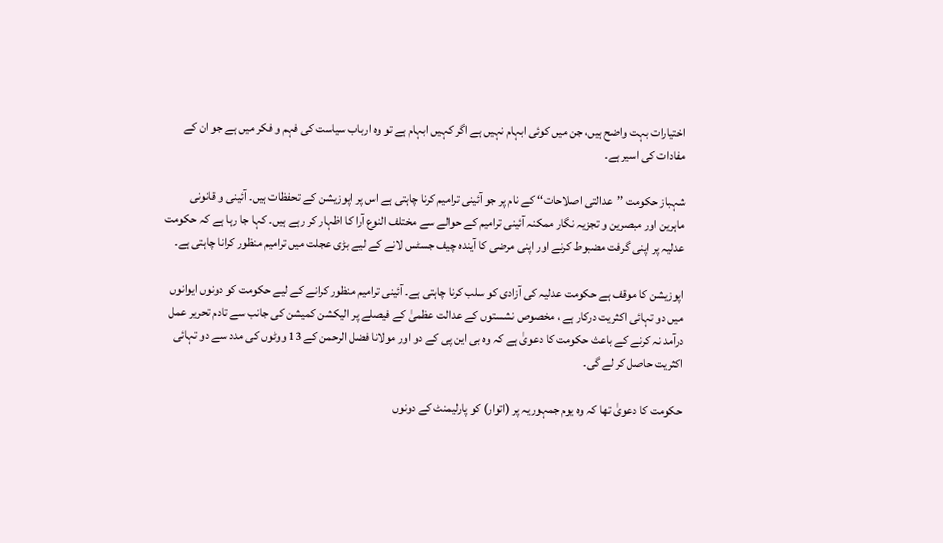اختیارات بہت واضح ہیں، جن میں کوئی ابہام نہیں ہے اگر کہیں ابہام ہے تو وہ ارباب سیاست کی فہم و فکر میں ہے جو ان کے مفادات کی اسیر ہے۔

شہباز حکومت ’’عدالتی اصلاحات‘‘ کے نام پر جو آئینی ترامیم کرنا چاہتی ہے اس پر اپوزیشن کے تحفظات ہیں۔ آئینی و قانونی ماہرین اور مبصرین و تجزیہ نگار ممکنہ آئینی ترامیم کے حوالے سے مختلف النوع آرا کا اظہار کر رہے ہیں۔ کہا جا رہا ہے کہ حکومت عدلیہ پر اپنی گرفت مضبوط کرنے اور اپنی مرضی کا آیندہ چیف جسٹس لانے کے لیے بڑی عجلت میں ترامیم منظور کرانا چاہتی ہے۔

اپوزیشن کا موقف ہے حکومت عدلیہ کی آزادی کو سلب کرنا چاہتی ہے۔ آئینی ترامیم منظور کرانے کے لیے حکومت کو دونوں ایوانوں میں دو تہائی اکثریت درکار ہے ، مخصوص نشستوں کے عدالت عظمیٰ کے فیصلے پر الیکشن کمیشن کی جانب سے تادم تحریر عمل درآمد نہ کرنے کے باعث حکومت کا دعویٰ ہے کہ وہ بی این پی کے دو اور مولانا فضل الرحمن کے 13 ووٹوں کی مدد سے دو تہائی اکثریت حاصل کر لے گی۔

حکومت کا دعویٰ تھا کہ وہ یوم جمہوریہ پر (اتوار) کو پارلیمنٹ کے دونوں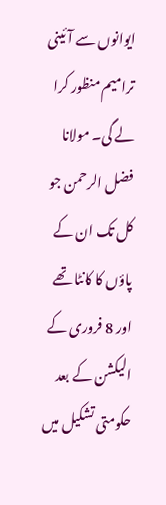ایوانوں سے آئینی ترامیم منظور کرا لے گی۔ مولانا فضل الرحمن جو کل تک ان کے پاؤں کا کانٹا تھے اور 8 فروری کے الیکشن کے بعد حکومتی تشکیل میں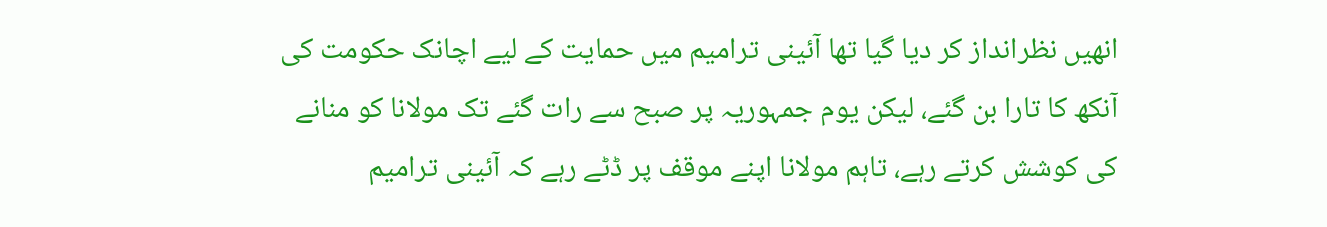انھیں نظرانداز کر دیا گیا تھا آئینی ترامیم میں حمایت کے لیے اچانک حکومت کی آنکھ کا تارا بن گئے، لیکن یوم جمہوریہ پر صبح سے رات گئے تک مولانا کو منانے کی کوشش کرتے رہے، تاہم مولانا اپنے موقف پر ڈٹے رہے کہ آئینی ترامیم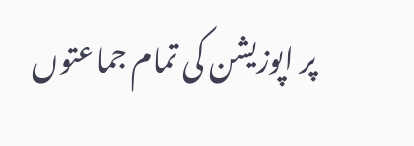پر اپوزیشن کی تمام جماعتوں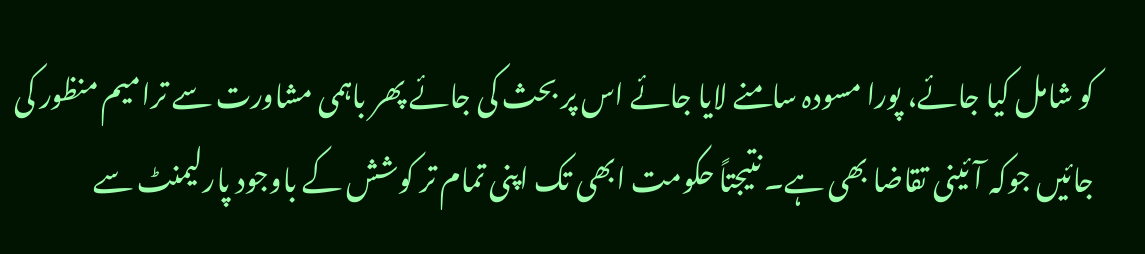کو شامل کیا جائے، پورا مسودہ سامنے لایا جائے اس پر بحث کی جائے پھر باہمی مشاورت سے ترامیم منظور کی جائیں جوکہ آئینی تقاضا بھی ہے۔ نتیجتاً حکومت ابھی تک اپنی تمام تر کوشش کے باوجود پارلیمنٹ سے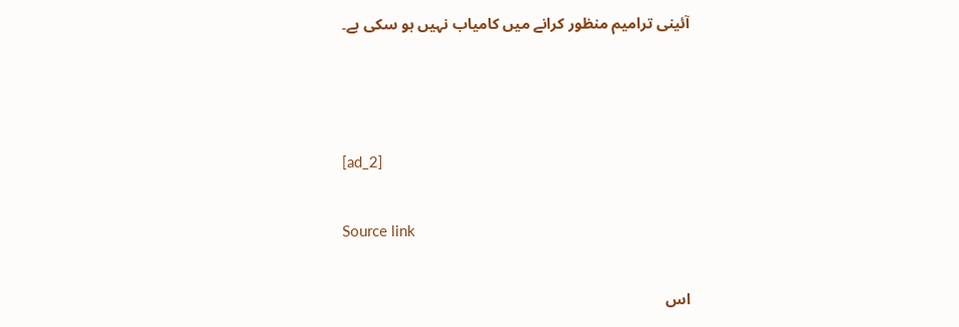آئینی ترامیم منظور کرانے میں کامیاب نہیں ہو سکی ہے۔



[ad_2]

Source link

اس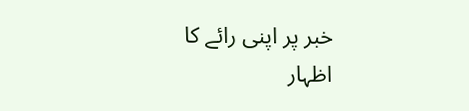خبر پر اپنی رائے کا اظہار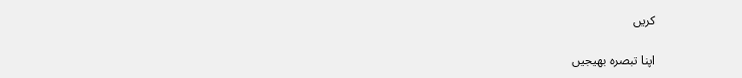کریں

اپنا تبصرہ بھیجیں